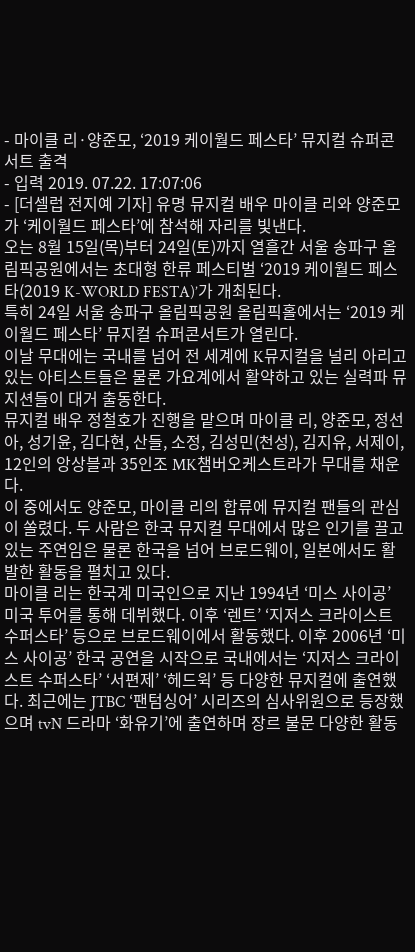- 마이클 리·양준모, ‘2019 케이월드 페스타’ 뮤지컬 슈퍼콘서트 출격
- 입력 2019. 07.22. 17:07:06
- [더셀럽 전지예 기자] 유명 뮤지컬 배우 마이클 리와 양준모가 ‘케이월드 페스타’에 참석해 자리를 빛낸다.
오는 8월 15일(목)부터 24일(토)까지 열흘간 서울 송파구 올림픽공원에서는 초대형 한류 페스티벌 ‘2019 케이월드 페스타(2019 K-WORLD FESTA)’가 개최된다.
특히 24일 서울 송파구 올림픽공원 올림픽홀에서는 ‘2019 케이월드 페스타’ 뮤지컬 슈퍼콘서트가 열린다.
이날 무대에는 국내를 넘어 전 세계에 K뮤지컬을 널리 아리고 있는 아티스트들은 물론 가요계에서 활약하고 있는 실력파 뮤지션들이 대거 출동한다.
뮤지컬 배우 정철호가 진행을 맡으며 마이클 리, 양준모, 정선아, 성기윤, 김다현, 산들, 소정, 김성민(천성), 김지유, 서제이, 12인의 앙상블과 35인조 MK챔버오케스트라가 무대를 채운다.
이 중에서도 양준모, 마이클 리의 합류에 뮤지컬 팬들의 관심이 쏠렸다. 두 사람은 한국 뮤지컬 무대에서 많은 인기를 끌고 있는 주연임은 물론 한국을 넘어 브로드웨이, 일본에서도 활발한 활동을 펼치고 있다.
마이클 리는 한국계 미국인으로 지난 1994년 ‘미스 사이공’ 미국 투어를 통해 데뷔했다. 이후 ‘렌트’ ‘지저스 크라이스트 수퍼스타’ 등으로 브로드웨이에서 활동했다. 이후 2006년 ‘미스 사이공’ 한국 공연을 시작으로 국내에서는 ‘지저스 크라이스트 수퍼스타’ ‘서편제’ ‘헤드윅’ 등 다양한 뮤지컬에 출연했다. 최근에는 JTBC ‘팬텀싱어’ 시리즈의 심사위원으로 등장했으며 tvN 드라마 ‘화유기’에 출연하며 장르 불문 다양한 활동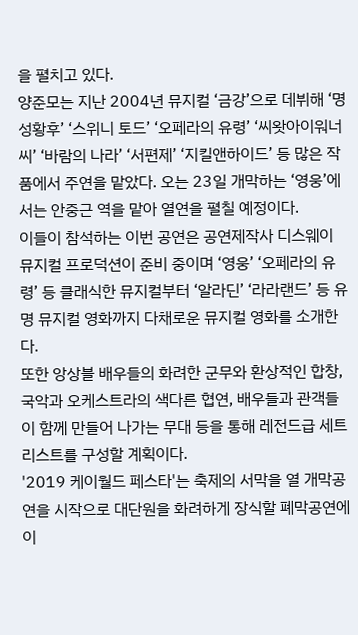을 펼치고 있다.
양준모는 지난 2004년 뮤지컬 ‘금강’으로 데뷔해 ‘명성황후’ ‘스위니 토드’ ‘오페라의 유령’ ‘씨왓아이워너씨’ ‘바람의 나라’ ‘서편제’ ‘지킬앤하이드’ 등 많은 작품에서 주연을 맡았다. 오는 23일 개막하는 ‘영웅’에서는 안중근 역을 맡아 열연을 펼칠 예정이다.
이들이 참석하는 이번 공연은 공연제작사 디스웨이 뮤지컬 프로덕션이 준비 중이며 ‘영웅’ ‘오페라의 유령’ 등 클래식한 뮤지컬부터 ‘알라딘’ ‘라라랜드’ 등 유명 뮤지컬 영화까지 다채로운 뮤지컬 영화를 소개한다.
또한 앙상블 배우들의 화려한 군무와 환상적인 합창, 국악과 오케스트라의 색다른 협연, 배우들과 관객들이 함께 만들어 나가는 무대 등을 통해 레전드급 세트 리스트를 구성할 계획이다.
'2019 케이월드 페스타'는 축제의 서막을 열 개막공연을 시작으로 대단원을 화려하게 장식할 폐막공연에 이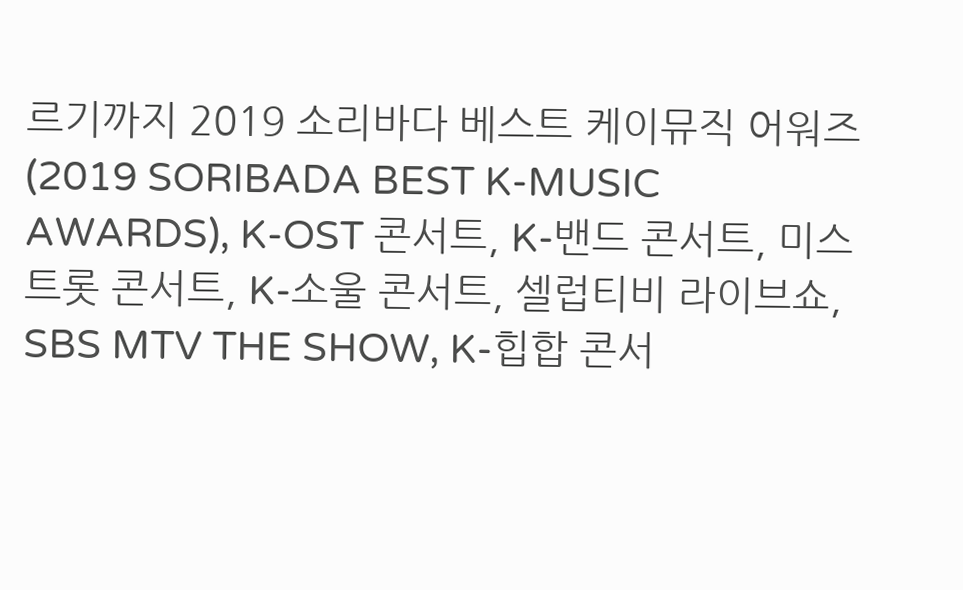르기까지 2019 소리바다 베스트 케이뮤직 어워즈(2019 SORIBADA BEST K-MUSIC AWARDS), K-OST 콘서트, K-밴드 콘서트, 미스트롯 콘서트, K-소울 콘서트, 셀럽티비 라이브쇼, SBS MTV THE SHOW, K-힙합 콘서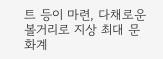트 등이 마련, 다채로운 볼거리로 지상 최대 문화계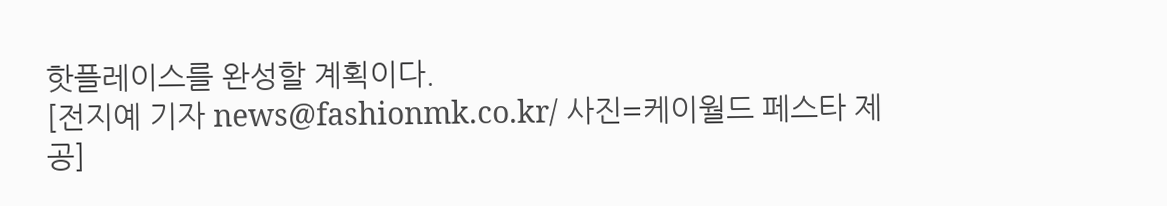핫플레이스를 완성할 계획이다.
[전지예 기자 news@fashionmk.co.kr/ 사진=케이월드 페스타 제공]